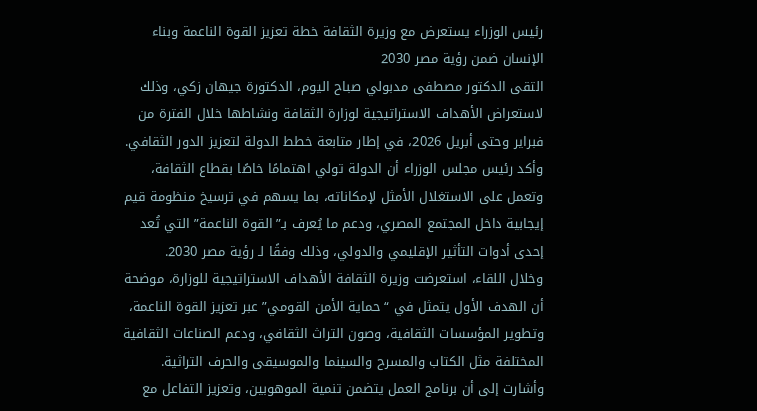رئيس الوزراء يستعرض مع وزيرة الثقافة خطة تعزيز القوة الناعمة وبناء الإنسان ضمن رؤية مصر 2030
التقى الدكتور مصطفى مدبولي صباح اليوم، الدكتورة جيهان زكي، وذلك لاستعراض الأهداف الاستراتيجية لوزارة الثقافة ونشاطها خلال الفترة من فبراير وحتى أبريل 2026، في إطار متابعة خطط الدولة لتعزيز الدور الثقافي.
وأكد رئيس مجلس الوزراء أن الدولة تولي اهتمامًا خاصًا بقطاع الثقافة، وتعمل على الاستغلال الأمثل لإمكاناته، بما يسهم في ترسيخ منظومة قيم إيجابية داخل المجتمع المصري، ودعم ما يُعرف بـ”القوة الناعمة” التي تُعد إحدى أدوات التأثير الإقليمي والدولي، وذلك وفقًا لـ رؤية مصر 2030.
وخلال اللقاء، استعرضت وزيرة الثقافة الأهداف الاستراتيجية للوزارة، موضحة أن الهدف الأول يتمثل في “حماية الأمن القومي” عبر تعزيز القوة الناعمة، وتطوير المؤسسات الثقافية، وصون التراث الثقافي، ودعم الصناعات الثقافية المختلفة مثل الكتاب والمسرح والسينما والموسيقى والحرف التراثية.
وأشارت إلى أن برنامج العمل يتضمن تنمية الموهوبين، وتعزيز التفاعل مع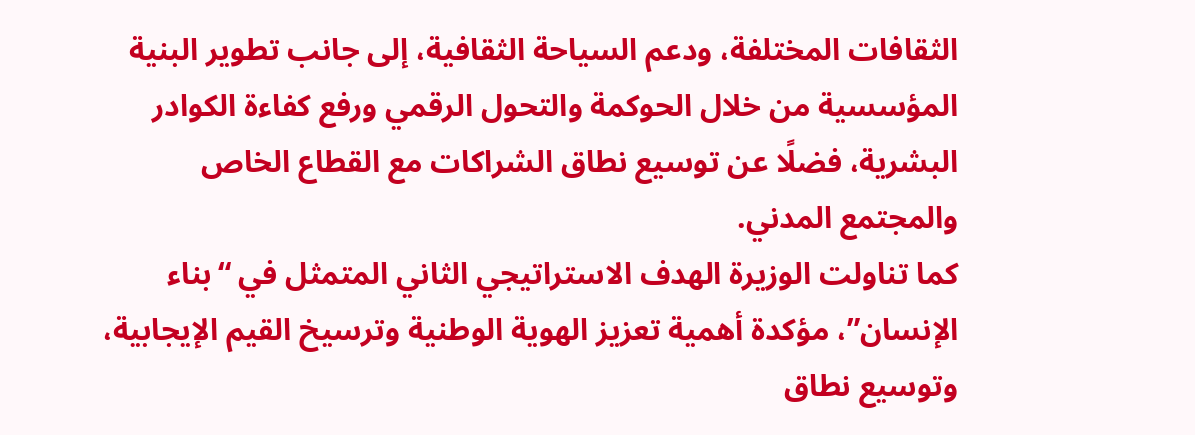الثقافات المختلفة، ودعم السياحة الثقافية، إلى جانب تطوير البنية المؤسسية من خلال الحوكمة والتحول الرقمي ورفع كفاءة الكوادر البشرية، فضلًا عن توسيع نطاق الشراكات مع القطاع الخاص والمجتمع المدني.
كما تناولت الوزيرة الهدف الاستراتيجي الثاني المتمثل في “بناء الإنسان”، مؤكدة أهمية تعزيز الهوية الوطنية وترسيخ القيم الإيجابية، وتوسيع نطاق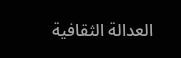العدالة الثقافية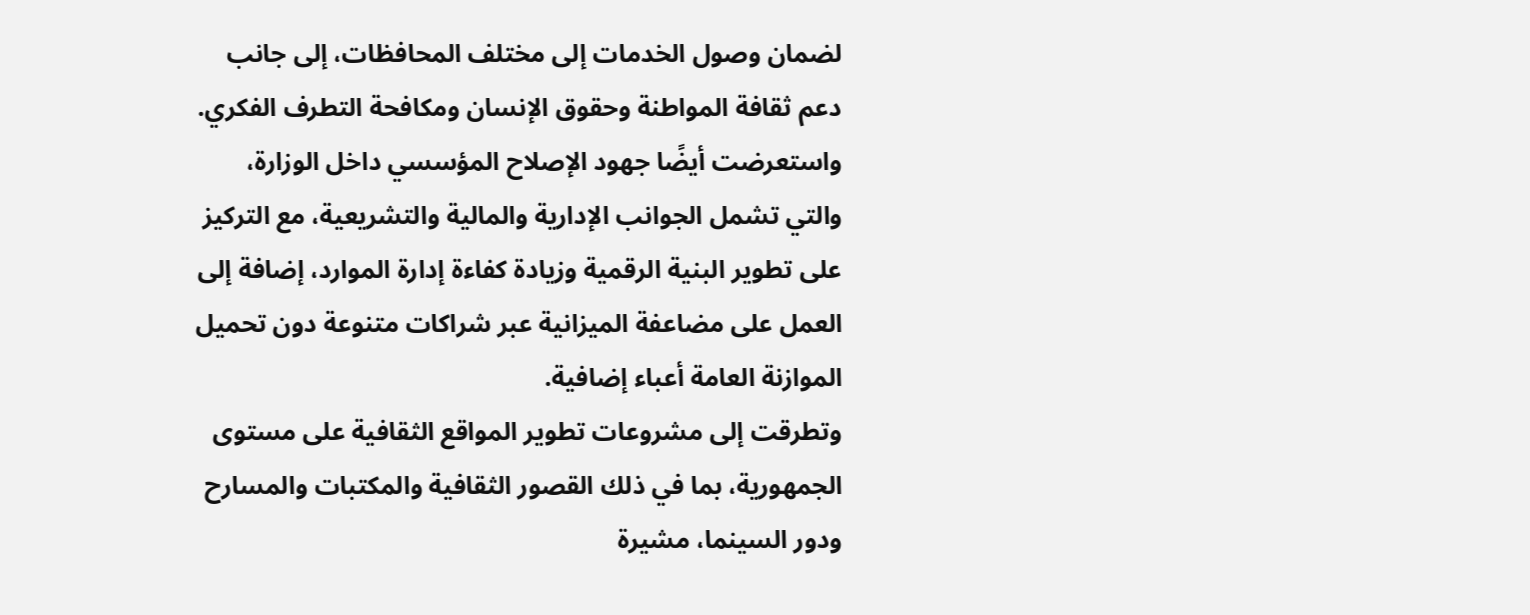لضمان وصول الخدمات إلى مختلف المحافظات، إلى جانب دعم ثقافة المواطنة وحقوق الإنسان ومكافحة التطرف الفكري.
واستعرضت أيضًا جهود الإصلاح المؤسسي داخل الوزارة، والتي تشمل الجوانب الإدارية والمالية والتشريعية، مع التركيز على تطوير البنية الرقمية وزيادة كفاءة إدارة الموارد، إضافة إلى العمل على مضاعفة الميزانية عبر شراكات متنوعة دون تحميل الموازنة العامة أعباء إضافية.
وتطرقت إلى مشروعات تطوير المواقع الثقافية على مستوى الجمهورية، بما في ذلك القصور الثقافية والمكتبات والمسارح ودور السينما، مشيرة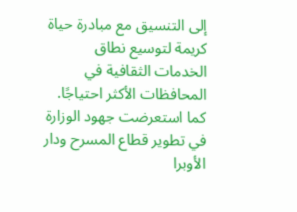إلى التنسيق مع مبادرة حياة كريمة لتوسيع نطاق الخدمات الثقافية في المحافظات الأكثر احتياجًا.
كما استعرضت جهود الوزارة في تطوير قطاع المسرح ودار الأوبرا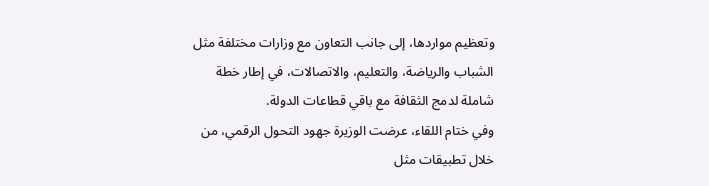وتعظيم مواردها، إلى جانب التعاون مع وزارات مختلفة مثل الشباب والرياضة، والتعليم، والاتصالات، في إطار خطة شاملة لدمج الثقافة مع باقي قطاعات الدولة.
وفي ختام اللقاء، عرضت الوزيرة جهود التحول الرقمي، من خلال تطبيقات مثل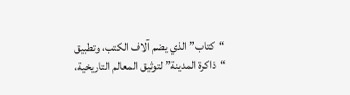“كتاب” الذي يضم آلاف الكتب، وتطبيق “ذاكرة المدينة” لتوثيق المعالم التاريخية،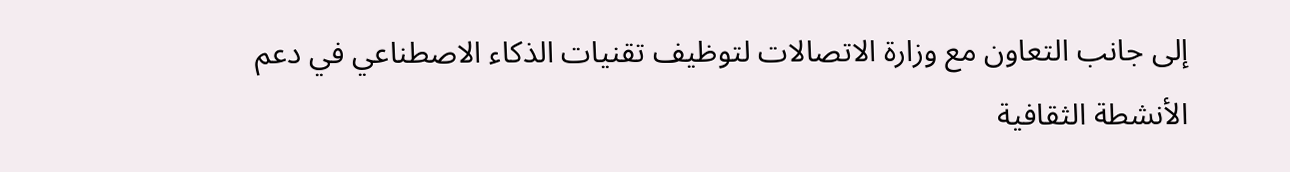إلى جانب التعاون مع وزارة الاتصالات لتوظيف تقنيات الذكاء الاصطناعي في دعم الأنشطة الثقافية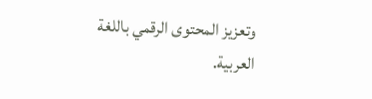وتعزيز المحتوى الرقمي باللغة العربية.